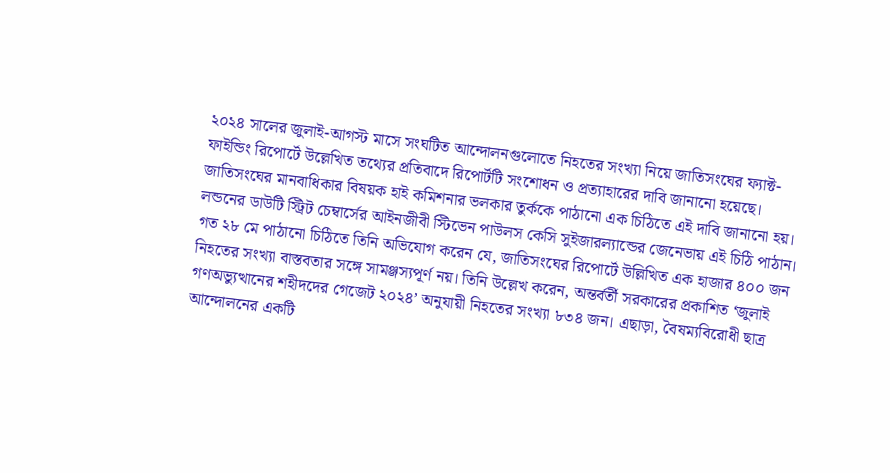২০২৪ সালের জুলাই-আগস্ট মাসে সংঘটিত আন্দোলনগুলোতে নিহতের সংখ্যা নিয়ে জাতিসংঘের ফ্যাক্ট-ফাইন্ডিং রিপোর্টে উল্লেখিত তথ্যের প্রতিবাদে রিপোর্টটি সংশোধন ও প্রত্যাহারের দাবি জানানো হয়েছে। জাতিসংঘের মানবাধিকার বিষয়ক হাই কমিশনার ভলকার তুর্ককে পাঠানো এক চিঠিতে এই দাবি জানানো হয়।
লন্ডনের ডাউটি স্ট্রিট চেম্বার্সের আইনজীবী স্টিভেন পাউলস কেসি সুইজারল্যান্ডের জেনেভায় এই চিঠি পাঠান। গত ২৮ মে পাঠানো চিঠিতে তিনি অভিযোগ করেন যে, জাতিসংঘের রিপোর্টে উল্লিখিত এক হাজার ৪০০ জন নিহতের সংখ্যা বাস্তবতার সঙ্গে সামঞ্জস্যপূর্ণ নয়। তিনি উল্লেখ করেন, অন্তর্বর্তী সরকারের প্রকাশিত ‘জুলাই গণঅভ্যুত্থানের শহীদদের গেজেট ২০২৪’ অনুযায়ী নিহতের সংখ্যা ৮৩৪ জন। এছাড়া, বৈষম্যবিরোধী ছাত্র আন্দোলনের একটি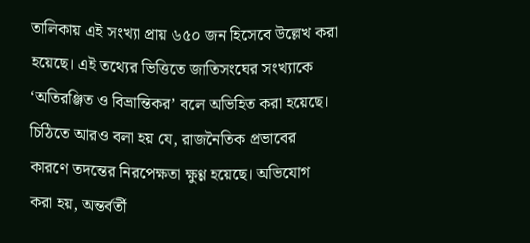তালিকায় এই সংখ্যা প্রায় ৬৫০ জন হিসেবে উল্লেখ করা হয়েছে। এই তথ্যের ভিত্তিতে জাতিসংঘের সংখ্যাকে ‘অতিরঞ্জিত ও বিভ্রান্তিকর’ বলে অভিহিত করা হয়েছে।
চিঠিতে আরও বলা হয় যে, রাজনৈতিক প্রভাবের কারণে তদন্তের নিরপেক্ষতা ক্ষুণ্ণ হয়েছে। অভিযোগ করা হয়, অন্তর্বর্তী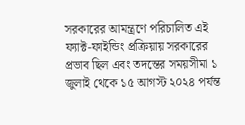সরকারের আমন্ত্রণে পরিচালিত এই ফ্যাক্ট-ফাইন্ডিং প্রক্রিয়ায় সরকারের প্রভাব ছিল এবং তদন্তের সময়সীমা ১ জুলাই থেকে ১৫ আগস্ট ২০২৪ পর্যন্ত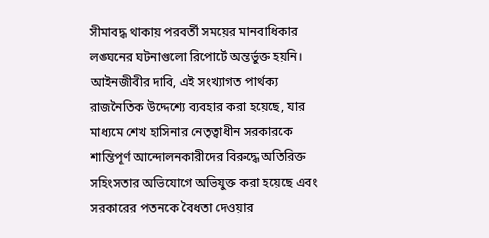সীমাবদ্ধ থাকায় পরবর্তী সময়ের মানবাধিকার লঙ্ঘনের ঘটনাগুলো রিপোর্টে অন্তর্ভুক্ত হয়নি।
আইনজীবীর দাবি, এই সংখ্যাগত পার্থক্য রাজনৈতিক উদ্দেশ্যে ব্যবহার করা হয়েছে, যার মাধ্যমে শেখ হাসিনার নেতৃত্বাধীন সরকারকে শান্তিপূর্ণ আন্দোলনকারীদের বিরুদ্ধে অতিরিক্ত সহিংসতার অভিযোগে অভিযুক্ত করা হয়েছে এবং সরকারের পতনকে বৈধতা দেওয়ার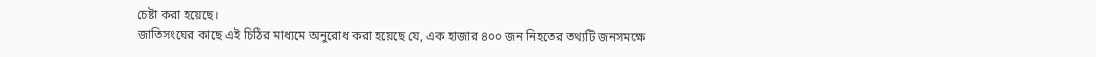চেষ্টা করা হয়েছে।
জাতিসংঘের কাছে এই চিঠির মাধ্যমে অনুরোধ করা হয়েছে যে, এক হাজার ৪০০ জন নিহতের তথ্যটি জনসমক্ষে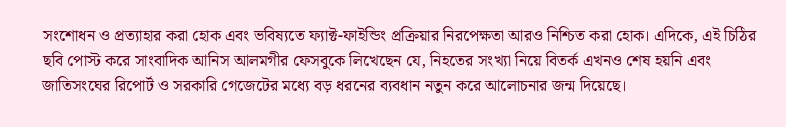সংশোধন ও প্রত্যাহার করা হোক এবং ভবিষ্যতে ফ্যাক্ট-ফাইন্ডিং প্রক্রিয়ার নিরপেক্ষতা আরও নিশ্চিত করা হোক। এদিকে, এই চিঠির ছবি পোস্ট করে সাংবাদিক আনিস আলমগীর ফেসবুকে লিখেছেন যে, নিহতের সংখ্যা নিয়ে বিতর্ক এখনও শেষ হয়নি এবং জাতিসংঘের রিপোর্ট ও সরকারি গেজেটের মধ্যে বড় ধরনের ব্যবধান নতুন করে আলোচনার জন্ম দিয়েছে।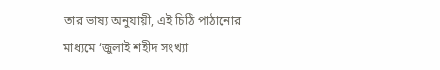তার ভাষ্য অনুযায়ী, এই চিঠি পাঠানোর মাধ্যমে ‘জুলাই শহীদ সংখ্যা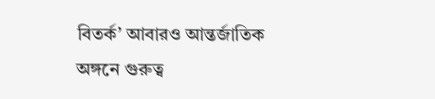বিতর্ক’ আবারও আন্তর্জাতিক অঙ্গনে গুরুত্ব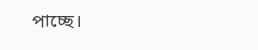পাচ্ছে।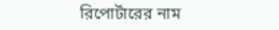রিপোর্টারের নাম